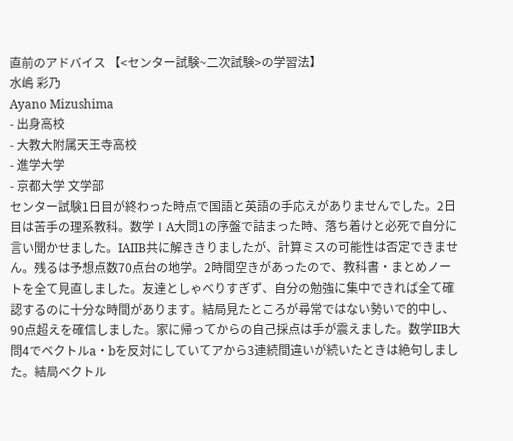直前のアドバイス 【<センター試験~二次試験>の学習法】
水嶋 彩乃
Ayano Mizushima
- 出身高校
- 大教大附属天王寺高校
- 進学大学
- 京都大学 文学部
センター試験1日目が終わった時点で国語と英語の手応えがありませんでした。2日目は苦手の理系教科。数学ⅠA大問1の序盤で詰まった時、落ち着けと必死で自分に言い聞かせました。IAIIB共に解ききりましたが、計算ミスの可能性は否定できません。残るは予想点数70点台の地学。2時間空きがあったので、教科書・まとめノートを全て見直しました。友達としゃべりすぎず、自分の勉強に集中できれば全て確認するのに十分な時間があります。結局見たところが尋常ではない勢いで的中し、90点超えを確信しました。家に帰ってからの自己採点は手が震えました。数学IIB大問4でベクトルa・bを反対にしていてアから3連続間違いが続いたときは絶句しました。結局ベクトル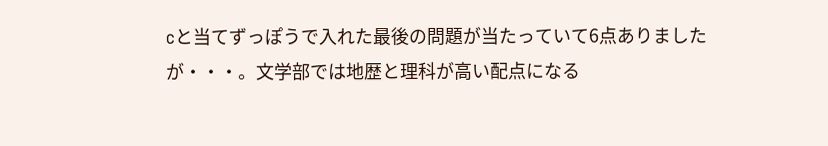cと当てずっぽうで入れた最後の問題が当たっていて6点ありましたが・・・。文学部では地歴と理科が高い配点になる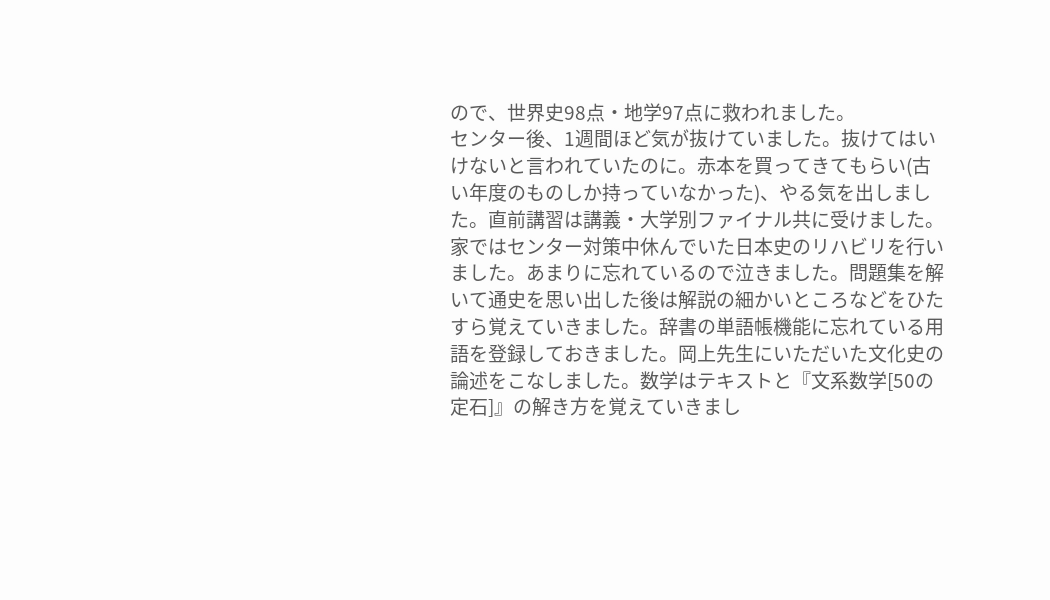ので、世界史98点・地学97点に救われました。
センター後、1週間ほど気が抜けていました。抜けてはいけないと言われていたのに。赤本を買ってきてもらい(古い年度のものしか持っていなかった)、やる気を出しました。直前講習は講義・大学別ファイナル共に受けました。家ではセンター対策中休んでいた日本史のリハビリを行いました。あまりに忘れているので泣きました。問題集を解いて通史を思い出した後は解説の細かいところなどをひたすら覚えていきました。辞書の単語帳機能に忘れている用語を登録しておきました。岡上先生にいただいた文化史の論述をこなしました。数学はテキストと『文系数学[50の定石]』の解き方を覚えていきまし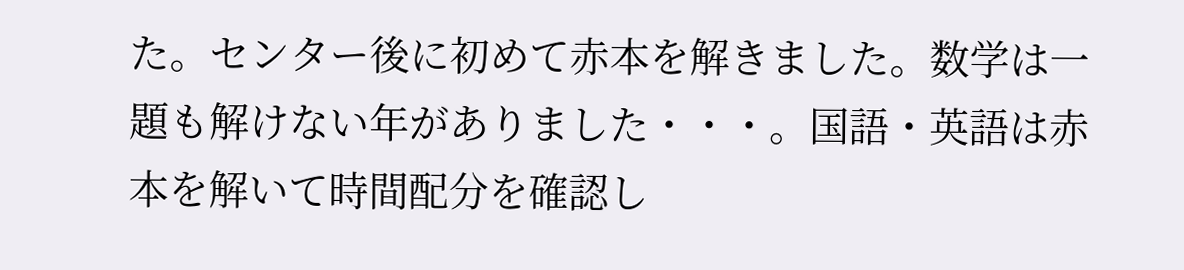た。センター後に初めて赤本を解きました。数学は一題も解けない年がありました・・・。国語・英語は赤本を解いて時間配分を確認し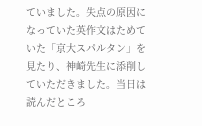ていました。失点の原因になっていた英作文はためていた「京大スパルタン」を見たり、神崎先生に添削していただきました。当日は読んだところ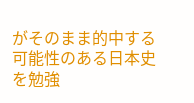がそのまま的中する可能性のある日本史を勉強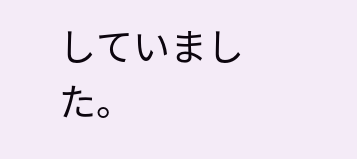していました。